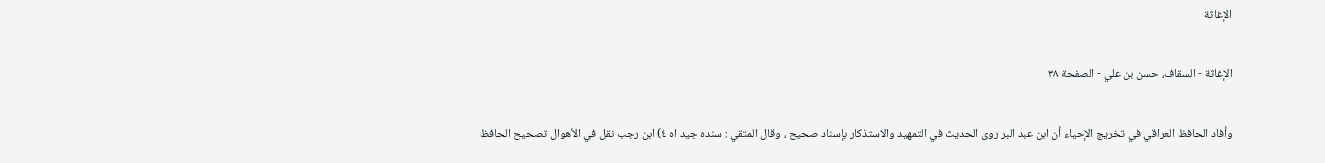الإغاثة

الإغاثة - السقاف، حسن بن علي - الصفحة ٣٨

وأفاد الحافظ العراقي في تخريج الإحياء أن ابن عبد البر روى الحديث في التمهيد والاستذكار بإسناد صحيح ، وقال المتقي : سنده جيد اه‌ ٤) ابن رجب نقل في الأهوال تصحيح الحافظ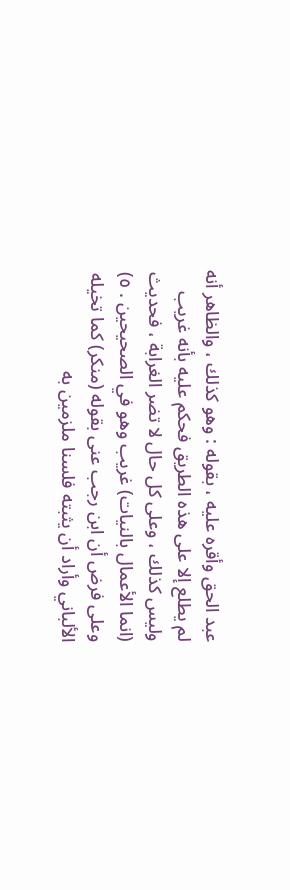عبد الحق وأقره عليه ، بقوله : وهو كذلك ، والظاهر أنه لم يطلع إلا على هذه الطريق فحكم عليه بأنه غريب وليس كذلك ، وعلى كل حال لا تضر الغرابة ، فحديث (انما الأعمال بالنيات) غريب وهو في الصحيحين . ٥) وعلى فرض أن ابن رجب عنى بقوله (منكر) كما تخيله الألباني وأراد أن يثبته فلسنا ملزمين به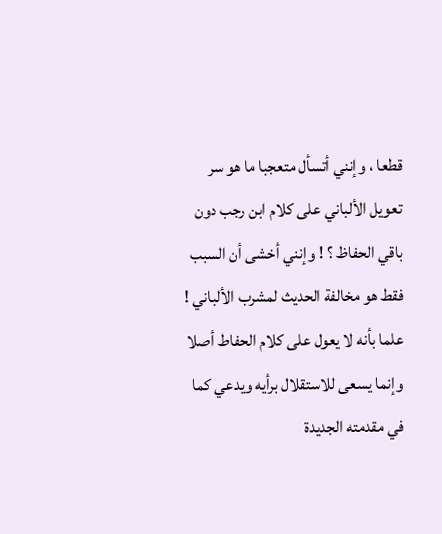قطعا ، وإنني أتسأل متعجبا ما هو سر تعويل الألباني على كلام ابن رجب دون باقي الحفاظ ؟ ! وإنني أخشى أن السبب فقط هو مخالفة الحديث لمشرب الألباني ! علما بأنه لا يعول على كلام الحفاط أصلا وإنما يسعى للاستقلال برأيه ويدعي كما في مقدمته الجديدة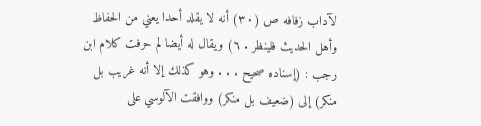لآداب زفافه ص (٣٠) أنه لا يقلد أحدا يعني من الحفاظ وأهل الحديث فلينظر . ٦) ويقال له أيضا لم حرفت كلام ابن رجب : (إسناده صحيح . . . وهو كذلك إلا أنه غريب بل منكر) إلى (ضعيف بل منكر) ووافقت الآلوسي على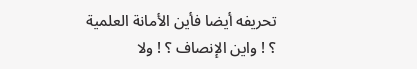تحريفه أيضا فأين الأمانة العلمية ؟ ! واين الإنصاف ؟ ! ولا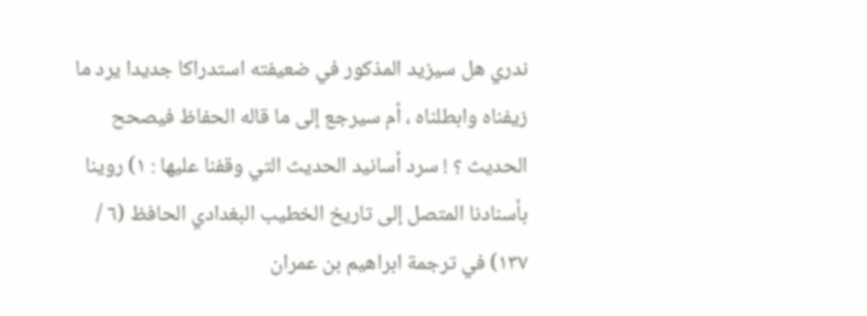ندري هل سيزيد المذكور في ضعيفته استدراكا جديدا يرد ما زيفناه وابطلناه ، أم سيرجع إلى ما قاله الحفاظ فيصحح الحديث ؟ ! سرد أسانيد الحديث التي وقفنا عليها : ١) روينا بأسنادنا المتصل إلى تاريخ الخطيب البغدادي الحافظ (٦ / ١٣٧) في ترجمة ابراهيم بن عمران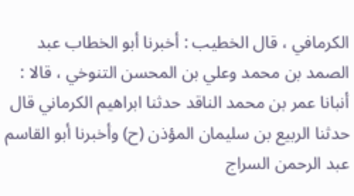الكرمافي ، قال الخطيب : أخبرنا أبو الخطاب عبد الصمد بن محمد وعلي بن المحسن التنوخي ، قالا : أنبانا عمر بن محمد الناقد حدثنا ابراهيم الكرماني قال حدثنا الربيع بن سليمان المؤذن (ح) وأخبرنا أبو القاسم عبد الرحمن السراج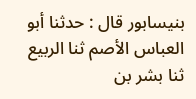بنيسابور قال : حدثنا أبو العباس الأصم ثنا الربيع ثنا بشر بن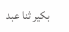بكير ثنا عبد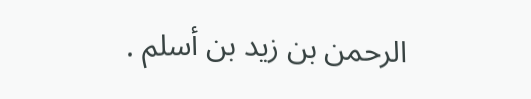الرحمن بن زيد بن أسلم .